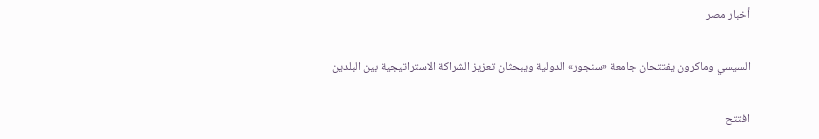أخبار مصر

السيسي وماكرون يفتتحان جامعة «سنجور» الدولية ويبحثان تعزيز الشراكة الاستراتيجية بين البلدين

افتتح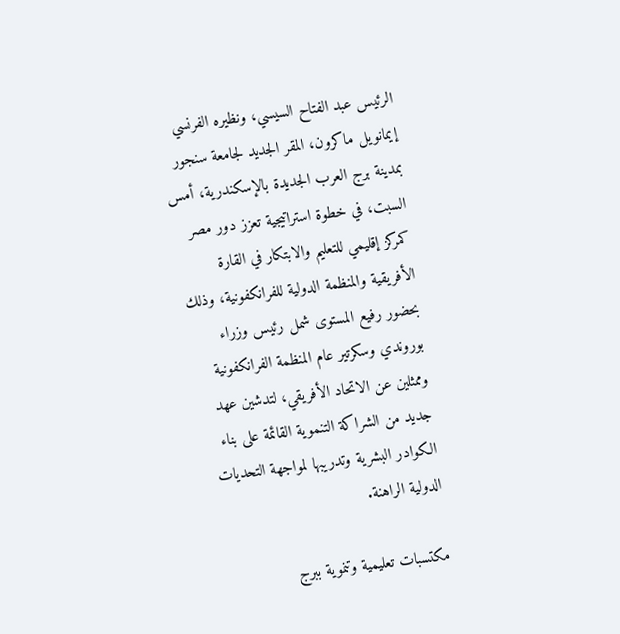الرئيس عبد الفتاح السيسي، ونظيره الفرنسي إيمانويل ماكرون، المقر الجديد لجامعة سنجور بمدينة برج العرب الجديدة بالإسكندرية، أمس السبت، في خطوة استراتيجية تعزز دور مصر كمركز إقليمي للتعليم والابتكار في القارة الأفريقية والمنظمة الدولية للفرانكفونية، وذلك بحضور رفيع المستوى شمل رئيس وزراء بوروندي وسكرتير عام المنظمة الفرانكفونية وممثلين عن الاتحاد الأفريقي، لتدشين عهد جديد من الشراكة التنموية القائمة على بناء الكوادر البشرية وتدريبها لمواجهة التحديات الدولية الراهنة.

مكتسبات تعليمية وتنموية ببرج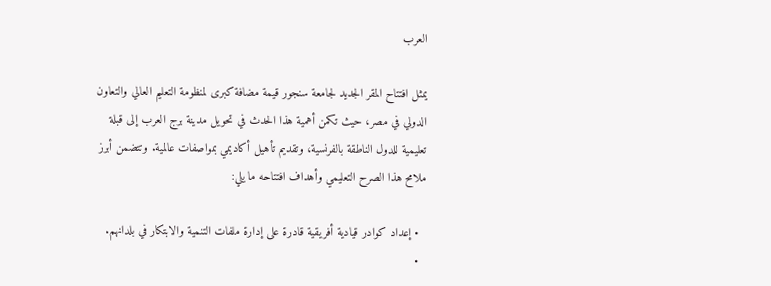العرب

يمثل افتتاح المقر الجديد لجامعة سنجور قيمة مضافة كبرى لمنظومة التعليم العالي والتعاون الدولي في مصر، حيث تكمن أهمية هذا الحدث في تحويل مدينة برج العرب إلى قبلة تعليمية للدول الناطقة بالفرنسية، وتقديم تأهيل أكاديمي بمواصفات عالمية. وتتضمن أبرز ملامح هذا الصرح التعليمي وأهداف افتتاحه ما يلي:

  • إعداد كوادر قيادية أفريقية قادرة على إدارة ملفات التنمية والابتكار في بلدانهم.
  •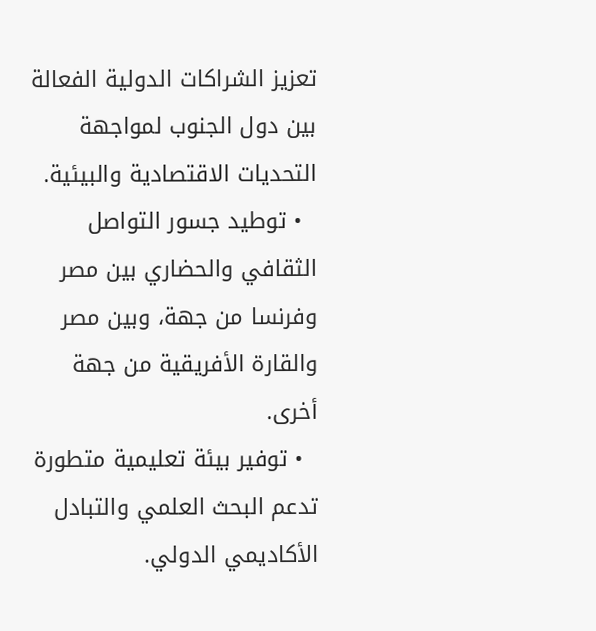تعزيز الشراكات الدولية الفعالة بين دول الجنوب لمواجهة التحديات الاقتصادية والبيئية.
  • توطيد جسور التواصل الثقافي والحضاري بين مصر وفرنسا من جهة، وبين مصر والقارة الأفريقية من جهة أخرى.
  • توفير بيئة تعليمية متطورة تدعم البحث العلمي والتبادل الأكاديمي الدولي.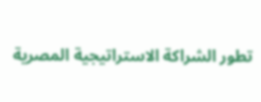تطور الشراكة الاستراتيجية المصرية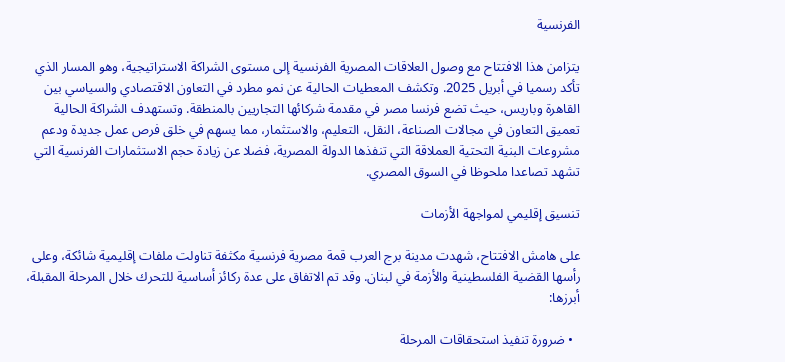الفرنسية

يتزامن هذا الافتتاح مع وصول العلاقات المصرية الفرنسية إلى مستوى الشراكة الاستراتيجية، وهو المسار الذي تأكد رسميا في أبريل 2025. وتكشف المعطيات الحالية عن نمو مطرد في التعاون الاقتصادي والسياسي بين القاهرة وباريس، حيث تضع فرنسا مصر في مقدمة شركائها التجاريين بالمنطقة. وتستهدف الشراكة الحالية تعميق التعاون في مجالات الصناعة، النقل، التعليم، والاستثمار، مما يسهم في خلق فرص عمل جديدة ودعم مشروعات البنية التحتية العملاقة التي تنفذها الدولة المصرية، فضلا عن زيادة حجم الاستثمارات الفرنسية التي تشهد تصاعدا ملحوظا في السوق المصري.

تنسيق إقليمي لمواجهة الأزمات

على هامش الافتتاح، شهدت مدينة برج العرب قمة مصرية فرنسية مكثفة تناولت ملفات إقليمية شائكة، وعلى رأسها القضية الفلسطينية والأزمة في لبنان. وقد تم الاتفاق على عدة ركائز أساسية للتحرك خلال المرحلة المقبلة، أبرزها:

  • ضرورة تنفيذ استحقاقات المرحلة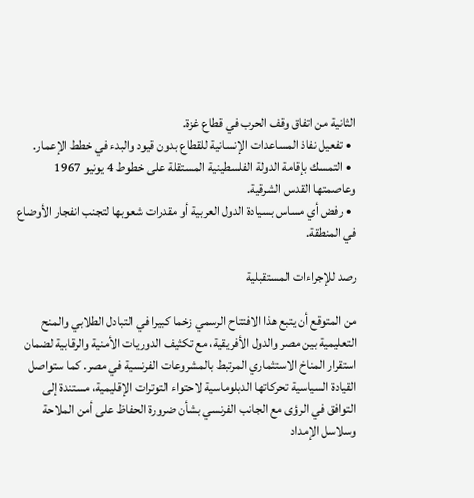الثانية من اتفاق وقف الحرب في قطاع غزة.
  • تفعيل نفاذ المساعدات الإنسانية للقطاع بدون قيود والبدء في خطط الإعمار.
  • التمسك بإقامة الدولة الفلسطينية المستقلة على خطوط 4 يونيو 1967 وعاصمتها القدس الشرقية.
  • رفض أي مساس بسيادة الدول العربية أو مقدرات شعوبها لتجنب انفجار الأوضاع في المنطقة.

رصد للإجراءات المستقبلية

من المتوقع أن يتبع هذا الافتتاح الرسمي زخما كبيرا في التبادل الطلابي والمنح التعليمية بين مصر والدول الأفريقية، مع تكثيف الدوريات الأمنية والرقابية لضمان استقرار المناخ الاستثماري المرتبط بالمشروعات الفرنسية في مصر. كما ستواصل القيادة السياسية تحركاتها الدبلوماسية لاحتواء التوترات الإقليمية، مستندة إلى التوافق في الرؤى مع الجانب الفرنسي بشأن ضرورة الحفاظ على أمن الملاحة وسلاسل الإمداد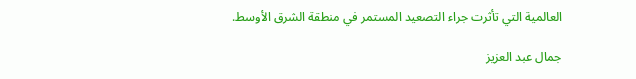العالمية التي تأثرت جراء التصعيد المستمر في منطقة الشرق الأوسط.

جمال عبد العزيز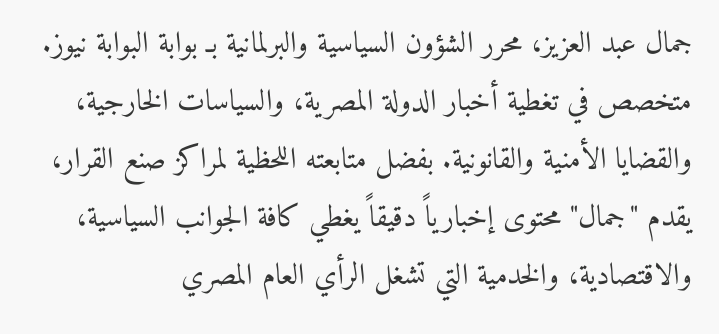جمال عبد العزيز، محرر الشؤون السياسية والبرلمانية بـ بوابة البوابة نيوز. متخصص في تغطية أخبار الدولة المصرية، والسياسات الخارجية، والقضايا الأمنية والقانونية. بفضل متابعته اللحظية لمراكز صنع القرار، يقدم "جمال" محتوى إخبارياً دقيقاً يغطي كافة الجوانب السياسية، والاقتصادية، والخدمية التي تشغل الرأي العام المصري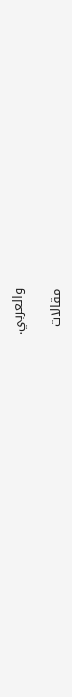والعربي.

مقالات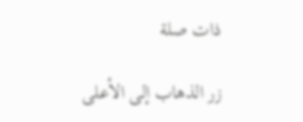ذات صلة

زر الذهاب إلى الأعلى